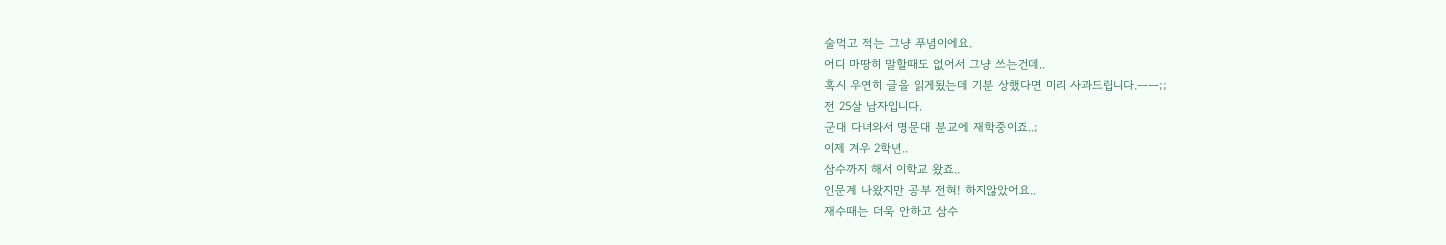술먹고 적는 그냥 푸념이에요.
어디 마땅히 말할때도 없어서 그냥 쓰는건데..
혹시 우연히 글을 읽게됬는데 기분 상했다면 미리 사과드립니다.ㅡㅡ;;
전 25살 남자입니다.
군대 다녀와서 명문대 분교에 재학중이죠..;
이제 겨우 2학년..
삼수까지 해서 이학교 왔죠..
인문계 나왔지만 공부 전혀! 하지않았어요..
재수때는 더욱 안하고 삼수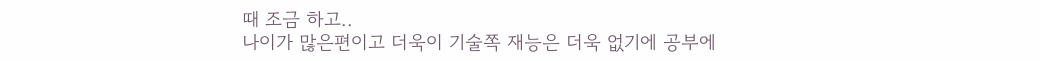때 조금 하고..
나이가 많은편이고 더욱이 기술쪽 재능은 더욱 없기에 공부에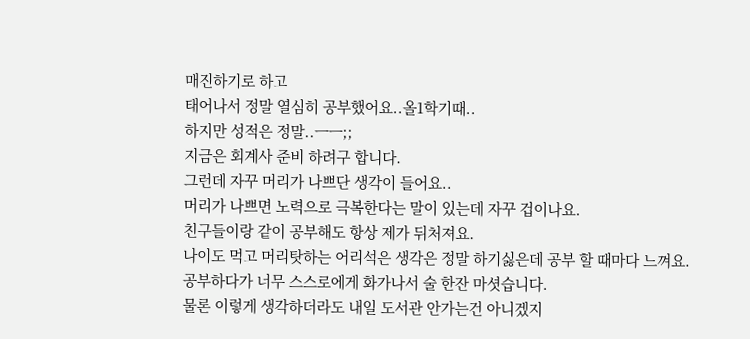매진하기로 하고
태어나서 정말 열심히 공부했어요..올1학기때..
하지만 성적은 정말..ㅡㅡ;;
지금은 회계사 준비 하려구 합니다.
그런데 자꾸 머리가 나쁘단 생각이 들어요..
머리가 나쁘면 노력으로 극복한다는 말이 있는데 자꾸 겁이나요.
친구들이랑 같이 공부해도 항상 제가 뒤처져요.
나이도 먹고 머리탓하는 어리석은 생각은 정말 하기싫은데 공부 할 때마다 느껴요.
공부하다가 너무 스스로에게 화가나서 술 한잔 마셧습니다.
물론 이렇게 생각하더라도 내일 도서관 안가는건 아니겠지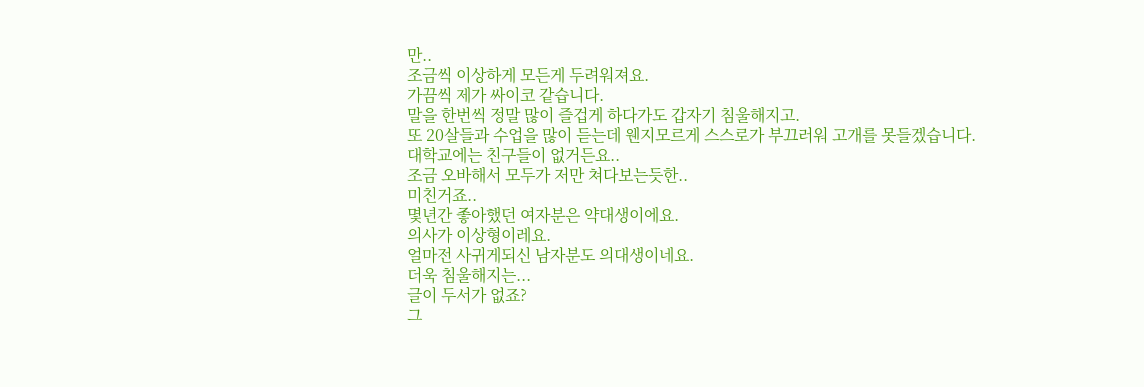만..
조금씩 이상하게 모든게 두려워져요.
가끔씩 제가 싸이코 같습니다.
말을 한번씩 정말 많이 즐겁게 하다가도 갑자기 침울해지고.
또 20살들과 수업을 많이 듣는데 웬지모르게 스스로가 부끄러워 고개를 못들겠습니다.
대학교에는 친구들이 없거든요..
조금 오바해서 모두가 저만 쳐다보는듯한..
미친거죠..
몇년간 좋아했던 여자분은 약대생이에요.
의사가 이상형이레요.
얼마전 사귀게되신 남자분도 의대생이네요.
더욱 침울해지는...
글이 두서가 없죠?
그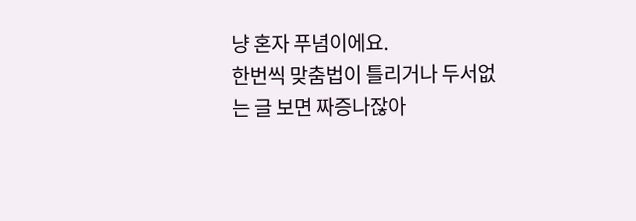냥 혼자 푸념이에요.
한번씩 맞춤법이 틀리거나 두서없는 글 보면 짜증나잖아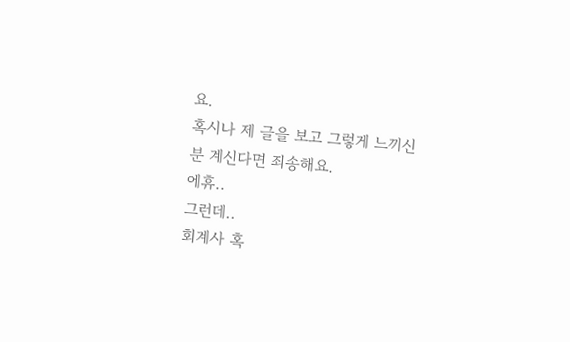요.
혹시나 제 글을 보고 그렇게 느끼신분 계신다면 죄송해요.
에휴..
그런데..
회계사 혹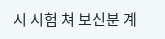시 시험 쳐 보신분 계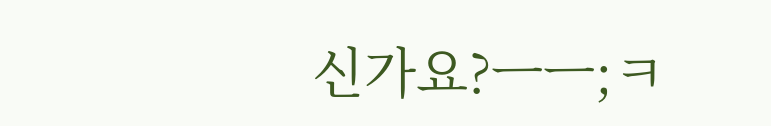신가요?ㅡㅡ;ㅋ